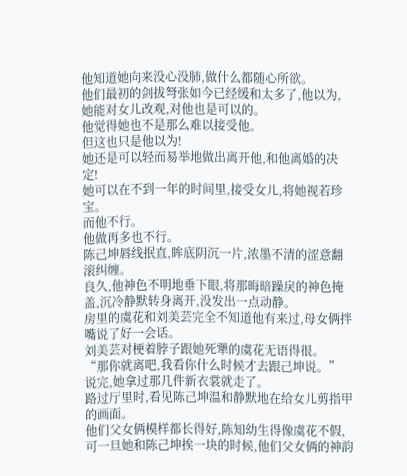他知道她向来没心没肺,做什么都随心所欲。
他们最初的剑拔弩张如今已经缓和太多了,他以为,她能对女儿改观,对他也是可以的。
他觉得她也不是那么难以接受他。
但这也只是他以为!
她还是可以轻而易举地做出离开他,和他离婚的决定!
她可以在不到一年的时间里,接受女儿,将她视若珍宝。
而他不行。
他做再多也不行。
陈己坤唇线抿直,眸底阴沉一片,浓墨不清的涩意翻滚纠缠。
良久,他神色不明地垂下眼,将那晦暗躁戾的神色掩盖,沉冷静默转身离开,没发出一点动静。
房里的虞花和刘美芸完全不知道他有来过,母女俩拌嘴说了好一会话。
刘美芸对梗着脖子跟她死犟的虞花无语得很。
“那你就离吧,我看你什么时候才去跟己坤说。”
说完,她拿过那几件新衣裳就走了。
路过厅里时,看见陈己坤温和静默地在给女儿剪指甲的画面。
他们父女俩模样都长得好,陈知幼生得像虞花不假,可一旦她和陈己坤挨一块的时候,他们父女俩的神韵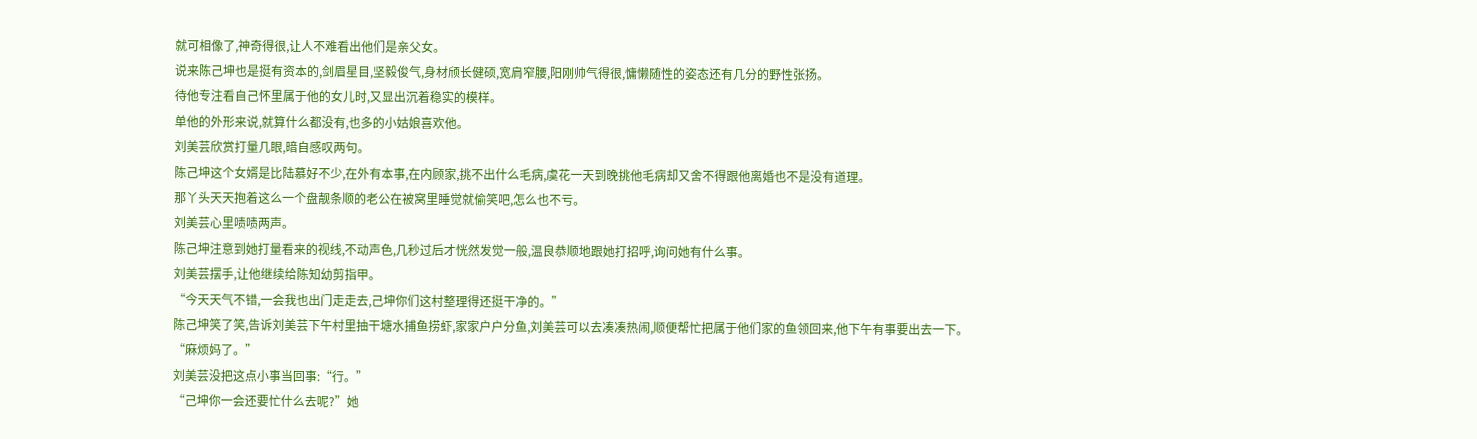就可相像了,神奇得很,让人不难看出他们是亲父女。
说来陈己坤也是挺有资本的,剑眉星目,坚毅俊气,身材颀长健硕,宽肩窄腰,阳刚帅气得很,慵懒随性的姿态还有几分的野性张扬。
待他专注看自己怀里属于他的女儿时,又显出沉着稳实的模样。
单他的外形来说,就算什么都没有,也多的小姑娘喜欢他。
刘美芸欣赏打量几眼,暗自感叹两句。
陈己坤这个女婿是比陆慕好不少,在外有本事,在内顾家,挑不出什么毛病,虞花一天到晚挑他毛病却又舍不得跟他离婚也不是没有道理。
那丫头天天抱着这么一个盘靓条顺的老公在被窝里睡觉就偷笑吧,怎么也不亏。
刘美芸心里啧啧两声。
陈己坤注意到她打量看来的视线,不动声色,几秒过后才恍然发觉一般,温良恭顺地跟她打招呼,询问她有什么事。
刘美芸摆手,让他继续给陈知幼剪指甲。
“今天天气不错,一会我也出门走走去,己坤你们这村整理得还挺干净的。”
陈己坤笑了笑,告诉刘美芸下午村里抽干塘水捕鱼捞虾,家家户户分鱼,刘美芸可以去凑凑热闹,顺便帮忙把属于他们家的鱼领回来,他下午有事要出去一下。
“麻烦妈了。”
刘美芸没把这点小事当回事:“行。”
“己坤你一会还要忙什么去呢?”她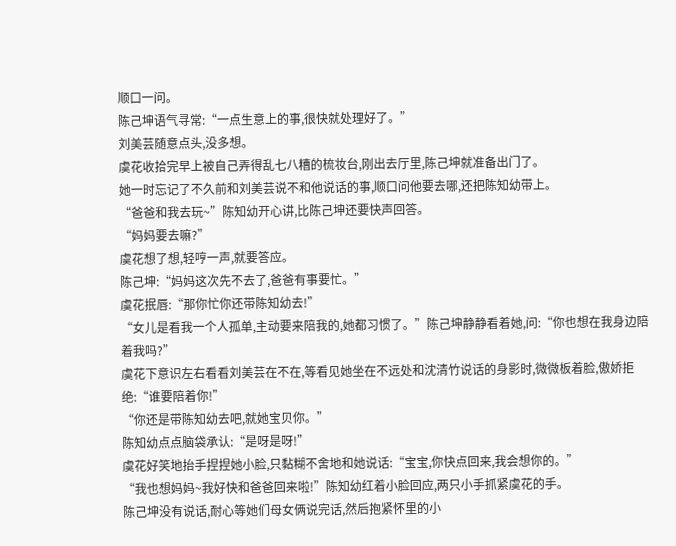顺口一问。
陈己坤语气寻常:“一点生意上的事,很快就处理好了。”
刘美芸随意点头,没多想。
虞花收拾完早上被自己弄得乱七八糟的梳妆台,刚出去厅里,陈己坤就准备出门了。
她一时忘记了不久前和刘美芸说不和他说话的事,顺口问他要去哪,还把陈知幼带上。
“爸爸和我去玩~”陈知幼开心讲,比陈己坤还要快声回答。
“妈妈要去嘛?”
虞花想了想,轻哼一声,就要答应。
陈己坤:“妈妈这次先不去了,爸爸有事要忙。”
虞花抿唇:“那你忙你还带陈知幼去!”
“女儿是看我一个人孤单,主动要来陪我的,她都习惯了。”陈己坤静静看着她,问:“你也想在我身边陪着我吗?”
虞花下意识左右看看刘美芸在不在,等看见她坐在不远处和沈清竹说话的身影时,微微板着脸,傲娇拒绝:“谁要陪着你!”
“你还是带陈知幼去吧,就她宝贝你。”
陈知幼点点脑袋承认:“是呀是呀!”
虞花好笑地抬手捏捏她小脸,只黏糊不舍地和她说话:“宝宝,你快点回来,我会想你的。”
“我也想妈妈~我好快和爸爸回来啦!”陈知幼红着小脸回应,两只小手抓紧虞花的手。
陈己坤没有说话,耐心等她们母女俩说完话,然后抱紧怀里的小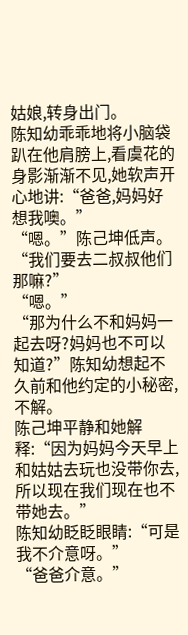姑娘,转身出门。
陈知幼乖乖地将小脑袋趴在他肩膀上,看虞花的身影渐渐不见,她软声开心地讲:“爸爸,妈妈好想我噢。”
“嗯。”陈己坤低声。
“我们要去二叔叔他们那嘛?”
“嗯。”
“那为什么不和妈妈一起去呀?妈妈也不可以知道?”陈知幼想起不久前和他约定的小秘密,不解。
陈己坤平静和她解释:“因为妈妈今天早上和姑姑去玩也没带你去,所以现在我们现在也不带她去。”
陈知幼眨眨眼睛:“可是我不介意呀。”
“爸爸介意。”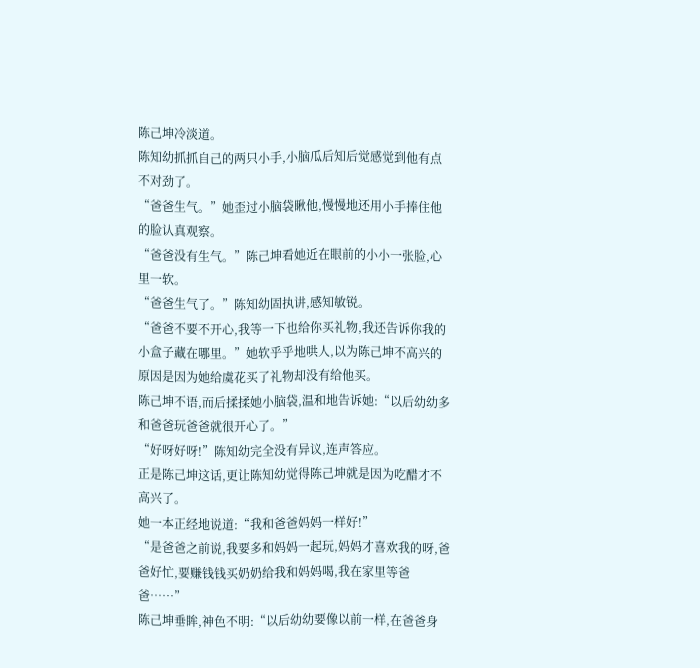陈己坤冷淡道。
陈知幼抓抓自己的两只小手,小脑瓜后知后觉感觉到他有点不对劲了。
“爸爸生气。”她歪过小脑袋瞅他,慢慢地还用小手捧住他的脸认真观察。
“爸爸没有生气。”陈己坤看她近在眼前的小小一张脸,心里一软。
“爸爸生气了。”陈知幼固执讲,感知敏锐。
“爸爸不要不开心,我等一下也给你买礼物,我还告诉你我的小盒子藏在哪里。”她软乎乎地哄人,以为陈己坤不高兴的原因是因为她给虞花买了礼物却没有给他买。
陈己坤不语,而后揉揉她小脑袋,温和地告诉她:“以后幼幼多和爸爸玩爸爸就很开心了。”
“好呀好呀!”陈知幼完全没有异议,连声答应。
正是陈己坤这话,更让陈知幼觉得陈己坤就是因为吃醋才不高兴了。
她一本正经地说道:“我和爸爸妈妈一样好!”
“是爸爸之前说,我要多和妈妈一起玩,妈妈才喜欢我的呀,爸爸好忙,要赚钱钱买奶奶给我和妈妈喝,我在家里等爸爸……”
陈己坤垂眸,神色不明:“以后幼幼要像以前一样,在爸爸身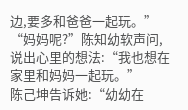边,要多和爸爸一起玩。”
“妈妈呢?”陈知幼软声问,说出心里的想法:“我也想在家里和妈妈一起玩。”
陈己坤告诉她:“幼幼在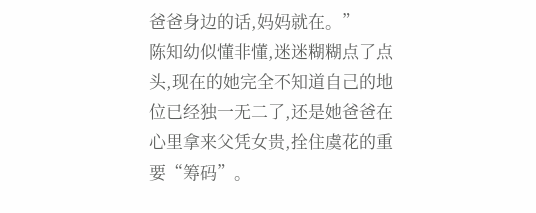爸爸身边的话,妈妈就在。”
陈知幼似懂非懂,迷迷糊糊点了点头,现在的她完全不知道自己的地位已经独一无二了,还是她爸爸在心里拿来父凭女贵,拴住虞花的重要“筹码”。